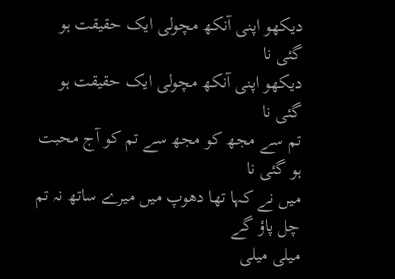دیکھو اپنی آنکھ مچولی ایک حقیقت ہو گئی نا
دیکھو اپنی آنکھ مچولی ایک حقیقت ہو گئی نا
تم سے مجھ کو مجھ سے تم کو آج محبت ہو گئی نا
میں نے کہا تھا دھوپ میں میرے ساتھ نہ تم چل پاؤ گے
میلی میلی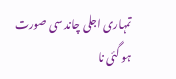تمہاری اجلی چاند سی صورت ہو گئی نا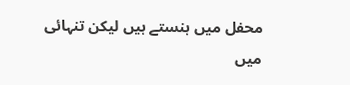محفل میں ہنستے ہیں لیکن تنہائی میں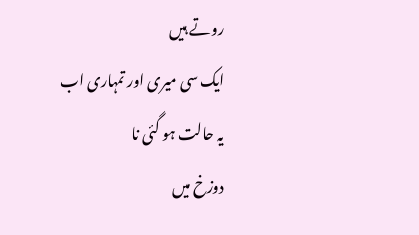روتے ہیں
ایک سی میری اور تمہاری اب یہ حالت ہو گئی نا
دوزخ میں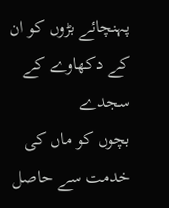پہنچائے بڑوں کو ان کے دکھاوے کے سجدے
بچوں کو ماں کی خدمت سے حاصل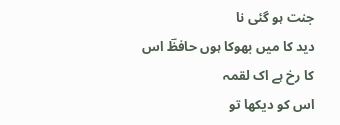جنت ہو گئی نا
دید کا میں بھوکا ہوں حافظؔ اس کا رخ ہے اک لقمہ
اس کو دیکھا تو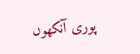پوری آنکھوں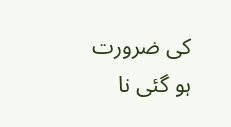کی ضرورت ہو گئی نا